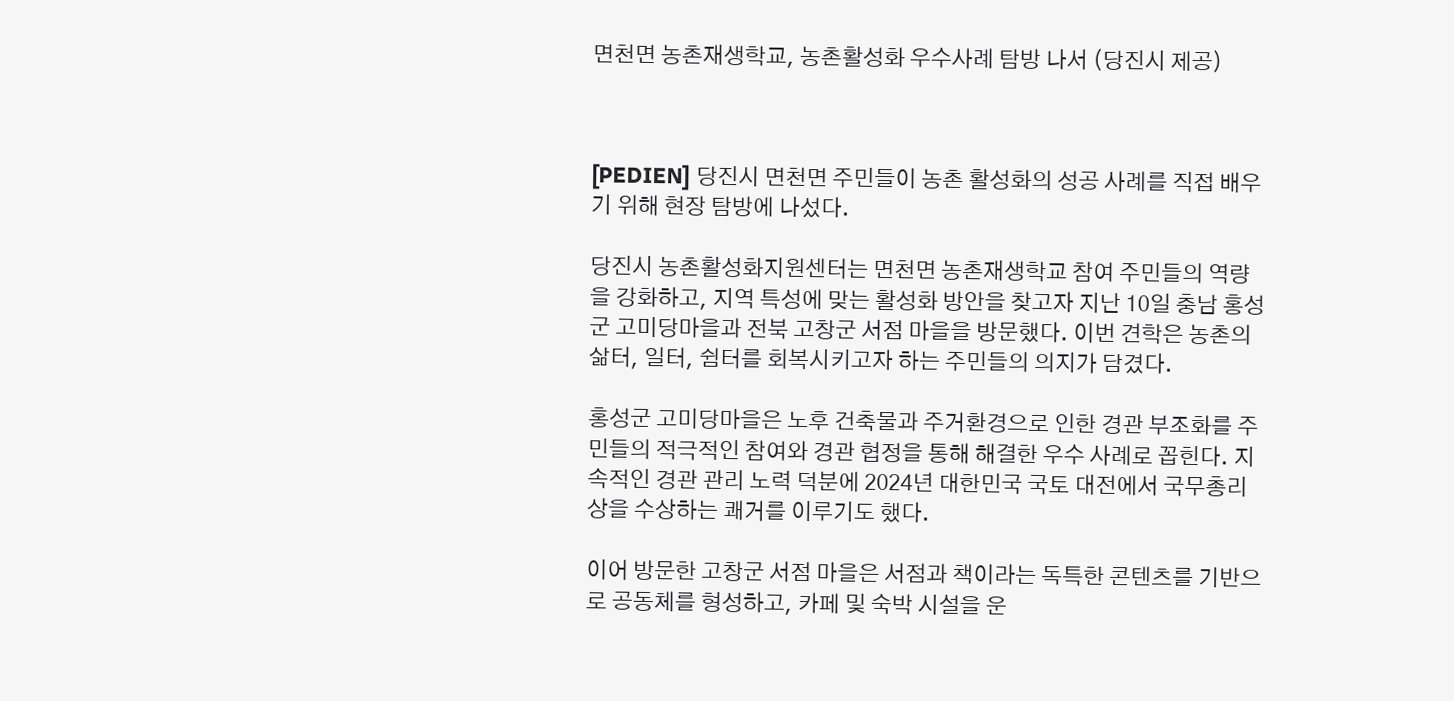면천면 농촌재생학교, 농촌활성화 우수사례 탐방 나서 (당진시 제공)



[PEDIEN] 당진시 면천면 주민들이 농촌 활성화의 성공 사례를 직접 배우기 위해 현장 탐방에 나섰다.

당진시 농촌활성화지원센터는 면천면 농촌재생학교 참여 주민들의 역량을 강화하고, 지역 특성에 맞는 활성화 방안을 찾고자 지난 10일 충남 홍성군 고미당마을과 전북 고창군 서점 마을을 방문했다. 이번 견학은 농촌의 삶터, 일터, 쉼터를 회복시키고자 하는 주민들의 의지가 담겼다.

홍성군 고미당마을은 노후 건축물과 주거환경으로 인한 경관 부조화를 주민들의 적극적인 참여와 경관 협정을 통해 해결한 우수 사례로 꼽힌다. 지속적인 경관 관리 노력 덕분에 2024년 대한민국 국토 대전에서 국무총리상을 수상하는 쾌거를 이루기도 했다.

이어 방문한 고창군 서점 마을은 서점과 책이라는 독특한 콘텐츠를 기반으로 공동체를 형성하고, 카페 및 숙박 시설을 운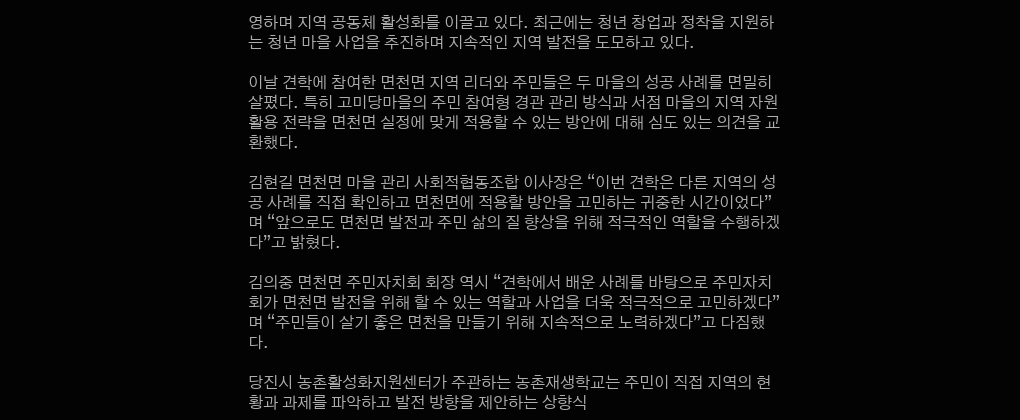영하며 지역 공동체 활성화를 이끌고 있다. 최근에는 청년 창업과 정착을 지원하는 청년 마을 사업을 추진하며 지속적인 지역 발전을 도모하고 있다.

이날 견학에 참여한 면천면 지역 리더와 주민들은 두 마을의 성공 사례를 면밀히 살폈다. 특히 고미당마을의 주민 참여형 경관 관리 방식과 서점 마을의 지역 자원 활용 전략을 면천면 실정에 맞게 적용할 수 있는 방안에 대해 심도 있는 의견을 교환했다.

김현길 면천면 마을 관리 사회적협동조합 이사장은 “이번 견학은 다른 지역의 성공 사례를 직접 확인하고 면천면에 적용할 방안을 고민하는 귀중한 시간이었다”며 “앞으로도 면천면 발전과 주민 삶의 질 향상을 위해 적극적인 역할을 수행하겠다”고 밝혔다.

김의중 면천면 주민자치회 회장 역시 “견학에서 배운 사례를 바탕으로 주민자치회가 면천면 발전을 위해 할 수 있는 역할과 사업을 더욱 적극적으로 고민하겠다”며 “주민들이 살기 좋은 면천을 만들기 위해 지속적으로 노력하겠다”고 다짐했다.

당진시 농촌활성화지원센터가 주관하는 농촌재생학교는 주민이 직접 지역의 현황과 과제를 파악하고 발전 방향을 제안하는 상향식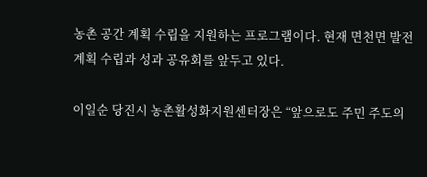농촌 공간 계획 수립을 지원하는 프로그램이다. 현재 면천면 발전 계획 수립과 성과 공유회를 앞두고 있다.

이일순 당진시 농촌활성화지원센터장은 “앞으로도 주민 주도의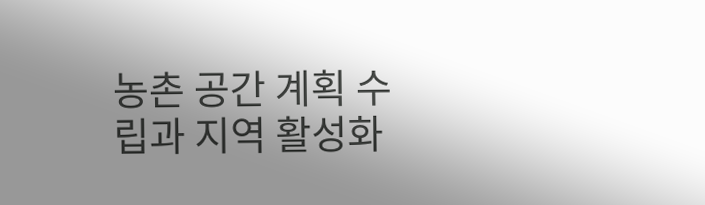농촌 공간 계획 수립과 지역 활성화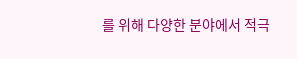를 위해 다양한 분야에서 적극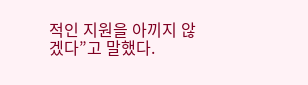적인 지원을 아끼지 않겠다”고 말했다.